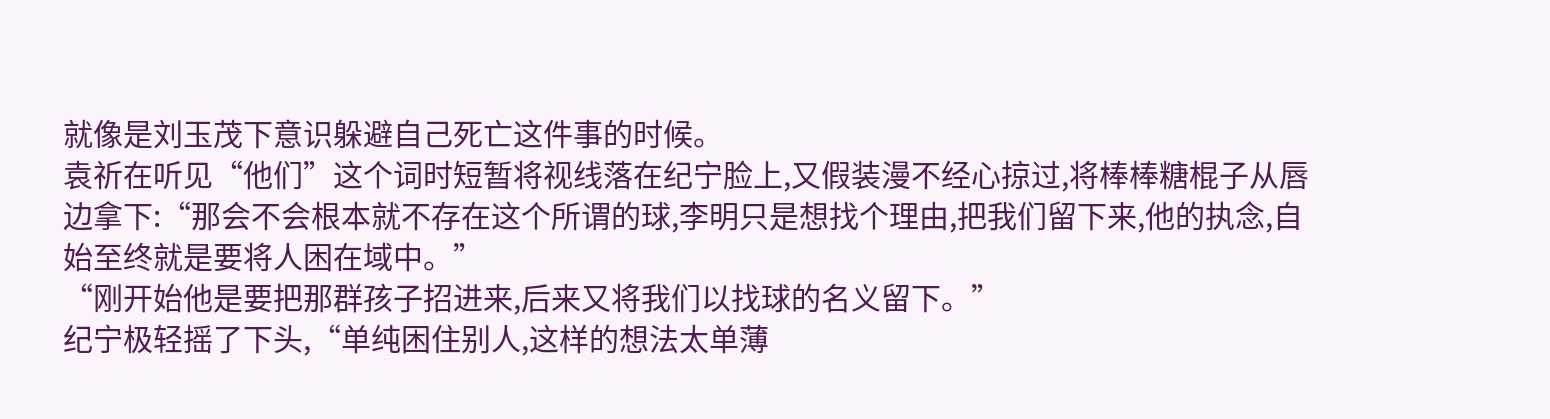就像是刘玉茂下意识躲避自己死亡这件事的时候。
袁祈在听见“他们”这个词时短暂将视线落在纪宁脸上,又假装漫不经心掠过,将棒棒糖棍子从唇边拿下:“那会不会根本就不存在这个所谓的球,李明只是想找个理由,把我们留下来,他的执念,自始至终就是要将人困在域中。”
“刚开始他是要把那群孩子招进来,后来又将我们以找球的名义留下。”
纪宁极轻摇了下头,“单纯困住别人,这样的想法太单薄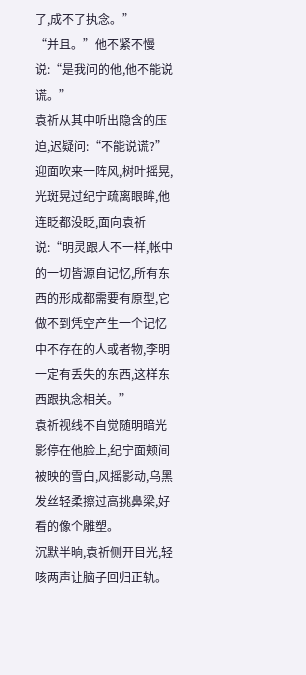了,成不了执念。”
“并且。”他不紧不慢说:“是我问的他,他不能说谎。”
袁祈从其中听出隐含的压迫,迟疑问:“不能说谎?”
迎面吹来一阵风,树叶摇晃,光斑晃过纪宁疏离眼眸,他连眨都没眨,面向袁祈说:“明灵跟人不一样,帐中的一切皆源自记忆,所有东西的形成都需要有原型,它做不到凭空产生一个记忆中不存在的人或者物,李明一定有丢失的东西,这样东西跟执念相关。”
袁祈视线不自觉随明暗光影停在他脸上,纪宁面颊间被映的雪白,风摇影动,乌黑发丝轻柔擦过高挑鼻梁,好看的像个雕塑。
沉默半晌,袁祈侧开目光,轻咳两声让脑子回归正轨。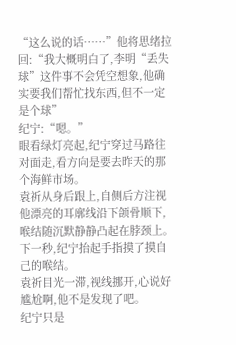“这么说的话……”他将思绪拉回:“我大概明白了,李明“丢失球”这件事不会凭空想象,他确实要我们帮忙找东西,但不一定是个球”
纪宁:“嗯。”
眼看绿灯亮起,纪宁穿过马路往对面走,看方向是要去昨天的那个海鲜市场。
袁祈从身后跟上,自侧后方注视他漂亮的耳廓线沿下颌骨顺下,喉结随沉默静静凸起在脖颈上。
下一秒,纪宁抬起手指摸了摸自己的喉结。
袁祈目光一滞,视线挪开,心说好尴尬啊,他不是发现了吧。
纪宁只是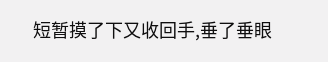短暂摸了下又收回手,垂了垂眼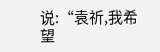说:“袁祈,我希望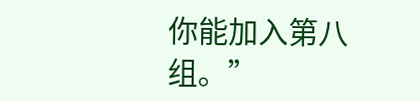你能加入第八组。”